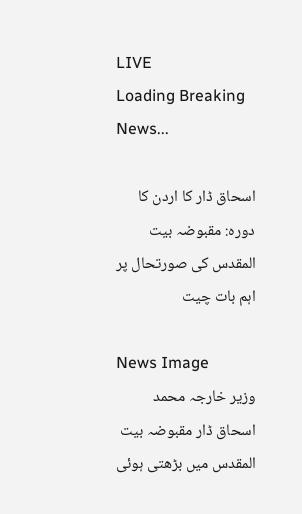LIVE
Loading Breaking News...

اسحاق ڈار کا اردن کا دورہ: مقبوضہ بیت المقدس کی صورتحال پر اہم بات چیت

News Image
وزیر خارجہ محمد اسحاق ڈار مقبوضہ بیت المقدس میں بڑھتی ہوئی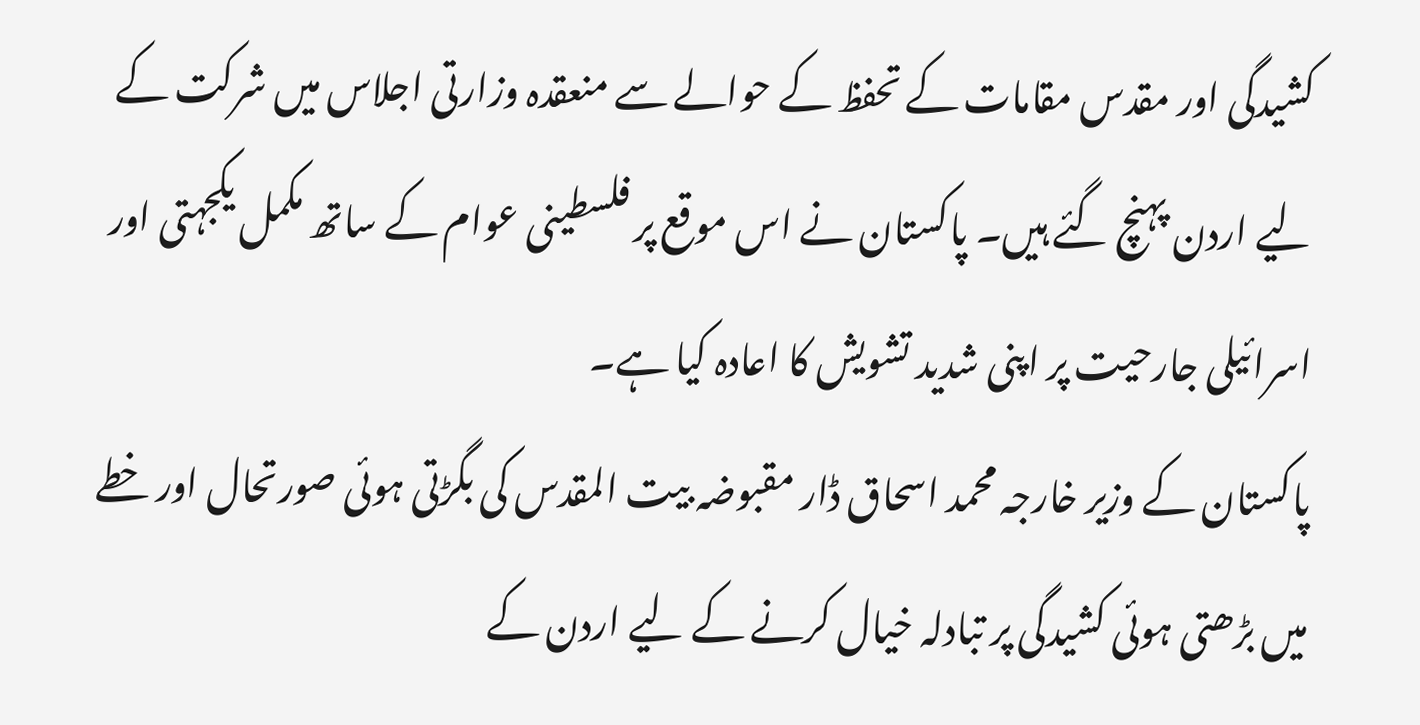کشیدگی اور مقدس مقامات کے تحفظ کے حوالے سے منعقدہ وزارتی اجلاس میں شرکت کے لیے اردن پہنچ گئے ہیں۔ پاکستان نے اس موقع پر فلسطینی عوام کے ساتھ مکمل یکجہتی اور اسرائیلی جارحیت پر اپنی شدید تشویش کا اعادہ کیا ہے۔
پاکستان کے وزیر خارجہ محمد اسحاق ڈار مقبوضہ بیت المقدس کی بگڑتی ہوئی صورتحال اور خطے میں بڑھتی ہوئی کشیدگی پر تبادلہ خیال کرنے کے لیے اردن کے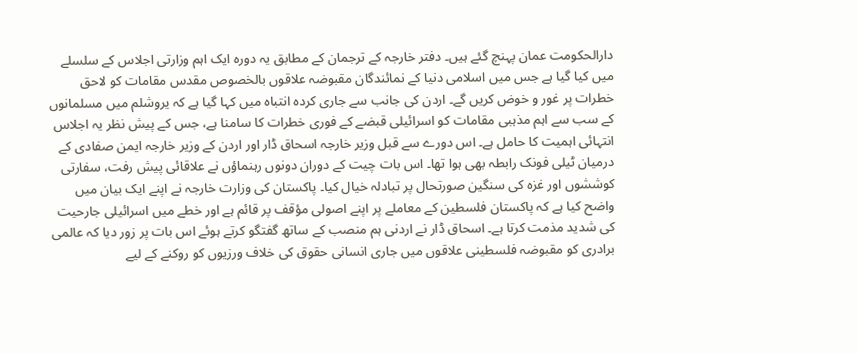دارالحکومت عمان پہنچ گئے ہیں۔ دفتر خارجہ کے ترجمان کے مطابق یہ دورہ ایک اہم وزارتی اجلاس کے سلسلے میں کیا گیا ہے جس میں اسلامی دنیا کے نمائندگان مقبوضہ علاقوں بالخصوص مقدس مقامات کو لاحق خطرات پر غور و خوض کریں گے۔ اردن کی جانب سے جاری کردہ انتباہ میں کہا گیا ہے کہ یروشلم میں مسلمانوں کے سب سے اہم مذہبی مقامات کو اسرائیلی قبضے کے فوری خطرات کا سامنا ہے، جس کے پیش نظر یہ اجلاس انتہائی اہمیت کا حامل ہے۔ اس دورے سے قبل وزیر خارجہ اسحاق ڈار اور اردن کے وزیر خارجہ ایمن صفادی کے درمیان ٹیلی فونک رابطہ بھی ہوا تھا۔ اس بات چیت کے دوران دونوں رہنماؤں نے علاقائی پیش رفت، سفارتی کوششوں اور غزہ کی سنگین صورتحال پر تبادلہ خیال کیا۔ پاکستان کی وزارت خارجہ نے اپنے ایک بیان میں واضح کیا ہے کہ پاکستان فلسطین کے معاملے پر اپنے اصولی مؤقف پر قائم ہے اور خطے میں اسرائیلی جارحیت کی شدید مذمت کرتا ہے۔ اسحاق ڈار نے اردنی ہم منصب کے ساتھ گفتگو کرتے ہوئے اس بات پر زور دیا کہ عالمی برادری کو مقبوضہ فلسطینی علاقوں میں جاری انسانی حقوق کی خلاف ورزیوں کو روکنے کے لیے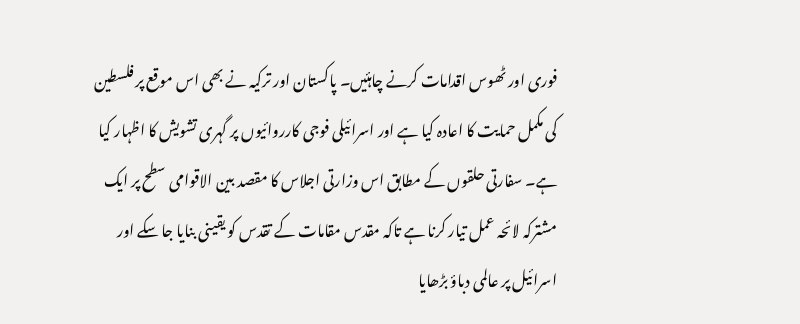فوری اور ٹھوس اقدامات کرنے چاہئیں۔ پاکستان اور ترکیہ نے بھی اس موقع پر فلسطین کی مکمل حمایت کا اعادہ کیا ہے اور اسرائیلی فوجی کارروائیوں پر گہری تشویش کا اظہار کیا ہے۔ سفارتی حلقوں کے مطابق اس وزارتی اجلاس کا مقصد بین الاقوامی سطح پر ایک مشترکہ لائحہ عمل تیار کرنا ہے تاکہ مقدس مقامات کے تقدس کو یقینی بنایا جا سکے اور اسرائیل پر عالمی دباؤ بڑھایا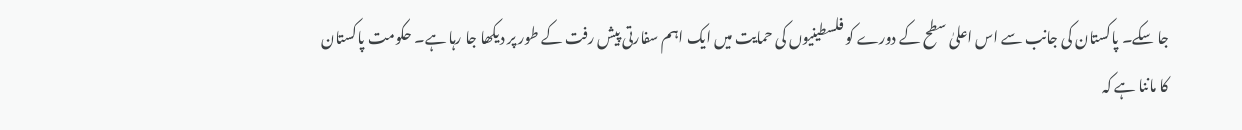جا سکے۔ پاکستان کی جانب سے اس اعلیٰ سطح کے دورے کو فلسطینیوں کی حمایت میں ایک اہم سفارتی پیش رفت کے طور پر دیکھا جا رہا ہے۔ حکومت پاکستان کا ماننا ہے کہ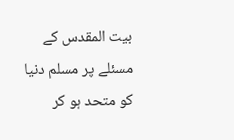بیت المقدس کے مسئلے پر مسلم دنیا کو متحد ہو کر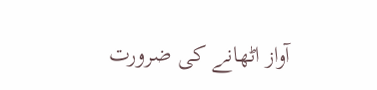آواز اٹھانے کی ضرورت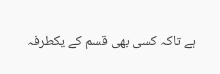ہے تاکہ کسی بھی قسم کے یکطرفہ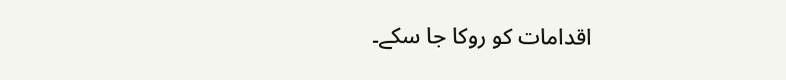اقدامات کو روکا جا سکے۔